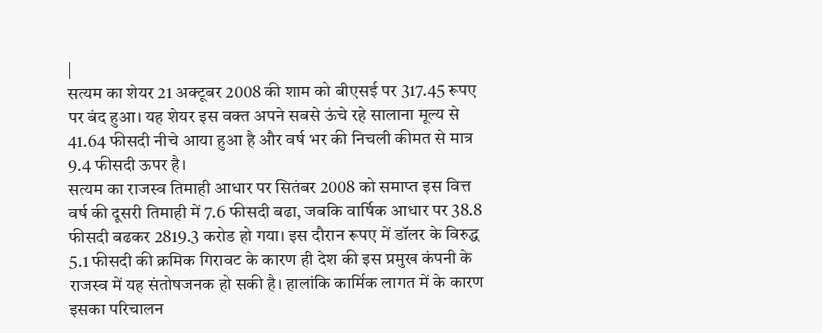|
सत्यम का शेयर 21 अक्टूबर 2008 की शाम को बीएसई पर 317.45 रूपए पर बंद हुआ। यह शेयर इस वक्त अपने सबसे ऊंचे रहे सालाना मूल्य से 41.64 फीसदी नीचे आया हुआ है और वर्ष भर की निचली कीमत से मात्र 9.4 फीसदी ऊपर है।
सत्यम का राजस्व तिमाही आधार पर सितंबर 2008 को समाप्त इस वित्त वर्ष की दूसरी तिमाही में 7.6 फीसदी बढा, जबकि वार्षिक आधार पर 38.8 फीसदी बढकर 2819.3 करोड हो गया। इस दौरान रूपए में डॉलर के विरुद्ध 5.1 फीसदी की क्रमिक गिरावट के कारण ही देश की इस प्रमुख कंपनी के राजस्व में यह संतोषजनक हो सकी है। हालांकि कार्मिक लागत में के कारण इसका परिचालन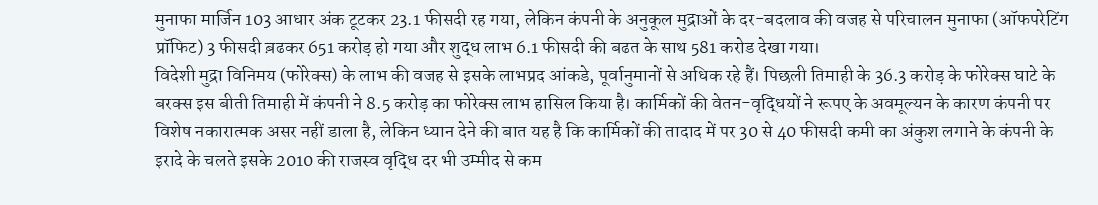मुनाफा मार्जिन 103 आधार अंक टूटकर 23.1 फीसदी रह गया, लेकिन कंपनी के अनुकूल मुद्राओं के दर-बदलाव की वजह से परिचालन मुनाफा (ऑफपरेटिंग प्रॉफिट) 3 फीसदी ब़ढकर 651 करोड़ हो गया और शुद्ध लाभ 6.1 फीसदी की बढत के साथ 581 करोड देखा गया।
विदेशी मुद्रा विनिमय (फोरेक्स) के लाभ की वजह से इसके लाभप्रद आंकडे, पूर्वानुमानों से अधिक रहे हैं। पिछली तिमाही के 36.3 करोड़ के फोरेक्स घाटे के बरक्स इस बीती तिमाही में कंपनी ने 8.5 करोड़ का फोरेक्स लाभ हासिल किया है। कार्मिकों की वेतन-वृद्धियों ने रूपए के अवमूल्यन के कारण कंपनी पर विशेष नकारात्मक असर नहीं डाला है, लेकिन ध्यान देने की बात यह है कि कार्मिकों की तादाद में पर 30 से 40 फीसदी कमी का अंकुश लगाने के कंपनी के इरादे के चलते इसके 2010 की राजस्व वृद्धि दर भी उम्मीद से कम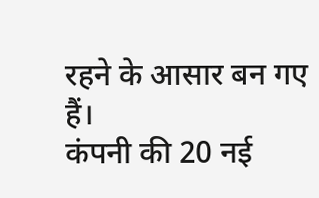रहने के आसार बन गए हैं।
कंपनी की 20 नई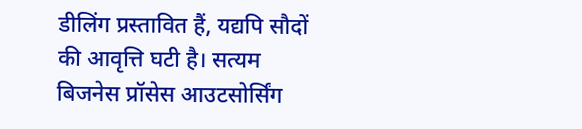डीलिंग प्रस्तावित हैं, यद्यपि सौदों की आवृत्ति घटी है। सत्यम बिजनेस प्रॉसेस आउटसोर्सिंग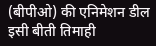(बीपीओ) की एनिमेशन डील इसी बीती तिमाही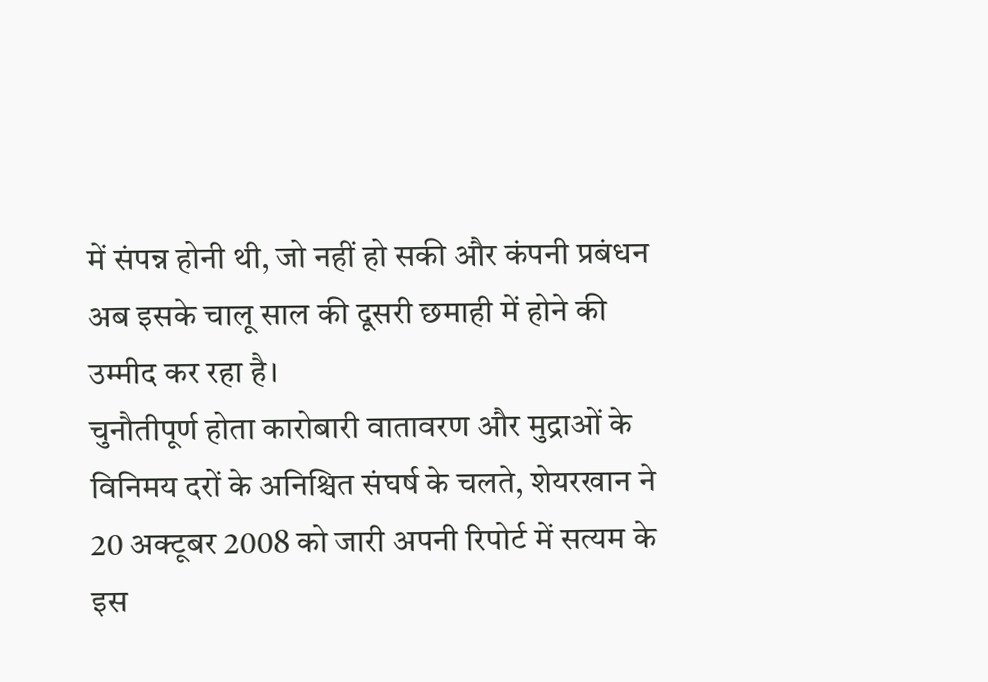में संपन्न होनी थी, जो नहीं हो सकी और कंपनी प्रबंधन अब इसके चालू साल की दूसरी छमाही में होने की उम्मीद कर रहा है।
चुनौतीपूर्ण होता कारोबारी वातावरण और मुद्राओं के विनिमय दरों के अनिश्चित संघर्ष के चलते, शेयरखान ने 20 अक्टूबर 2008 को जारी अपनी रिपोर्ट में सत्यम के इस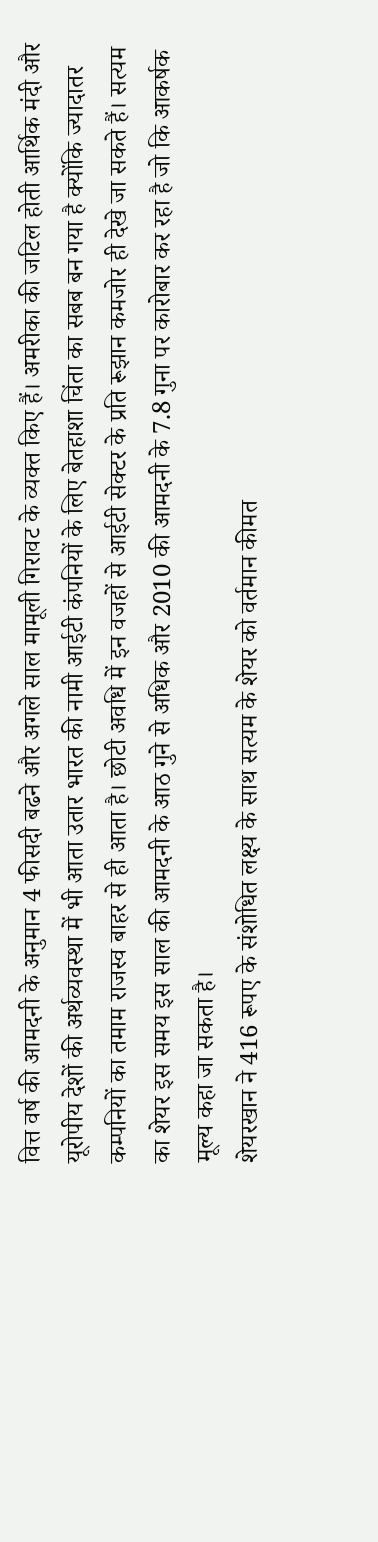वित्त वर्ष की आमदनी के अनुमान 4 फीसदी बढने और अगले साल मामूली गिरावट के व्यक्त किए हैं। अमरीका की जटिल होती आर्थिक मंदी और यूरोपीय देशों की अर्थव्यवस्था में भी आता उतार भारत की नामी आईटी कंपनियों के लिए बेतहाशा चिंता का सबब बन गया है क्योंकि ज्यादातर कम्पनियों का तमाम राजस्व बाहर से ही आता है। छोटी अवधि में इन वजहों से आईटी सेक्टर के प्रति रूझान कमजोर ही देखे जा सकते हैं। सत्यम का शेयर इस समय इस साल की आमदनी के आठ गुने से अधिक और 2010 की आमदनी के 7.8 गुना पर कारोबार कर रहा है जो कि आकर्षक मूल्य कहा जा सकता है।
शेयरखान ने 416 रूपए के संशोधित लक्ष्य के साथ सत्यम के शेयर को वर्तमान कीमत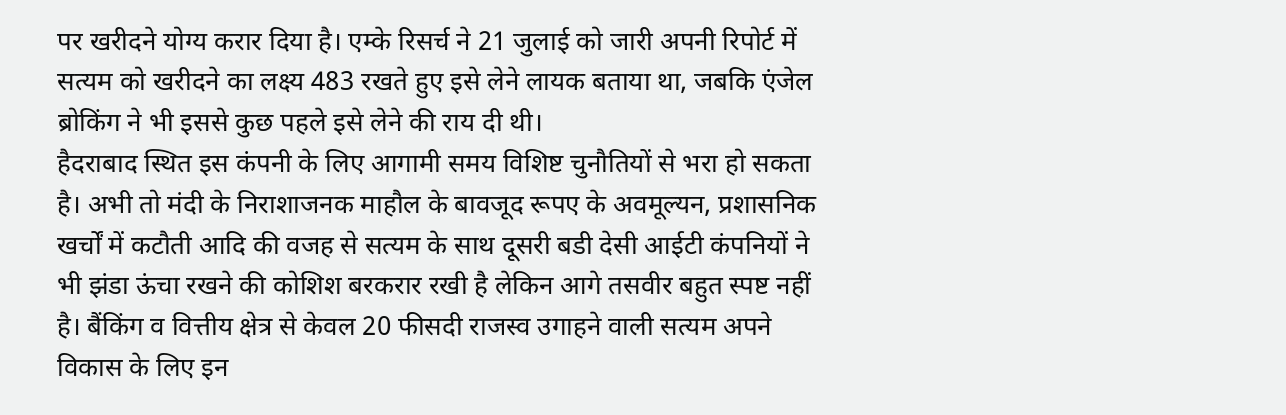पर खरीदने योग्य करार दिया है। एम्के रिसर्च ने 21 जुलाई को जारी अपनी रिपोर्ट में सत्यम को खरीदने का लक्ष्य 483 रखते हुए इसे लेने लायक बताया था, जबकि एंजेल ब्रोकिंग ने भी इससे कुछ पहले इसे लेने की राय दी थी।
हैदराबाद स्थित इस कंपनी के लिए आगामी समय विशिष्ट चुनौतियों से भरा हो सकता है। अभी तो मंदी के निराशाजनक माहौल के बावजूद रूपए के अवमूल्यन, प्रशासनिक खर्चों में कटौती आदि की वजह से सत्यम के साथ दूसरी बडी देसी आईटी कंपनियों ने भी झंडा ऊंचा रखने की कोशिश बरकरार रखी है लेकिन आगे तसवीर बहुत स्पष्ट नहीं है। बैंकिंग व वित्तीय क्षेत्र से केवल 20 फीसदी राजस्व उगाहने वाली सत्यम अपने विकास के लिए इन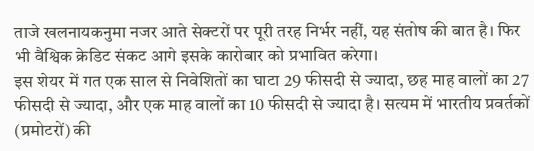ताजे खलनायकनुमा नजर आते सेक्टरों पर पूरी तरह निर्भर नहीं, यह संतोष की बात है। फिर भी वैश्विक क्रेडिट संकट आगे इसके कारोबार को प्रभावित करेगा।
इस शेयर में गत एक साल से निवेशितों का घाटा 29 फीसदी से ज्यादा, छह माह वालों का 27 फीसदी से ज्यादा, और एक माह वालों का 10 फीसदी से ज्यादा है। सत्यम में भारतीय प्रवर्तकों (प्रमोटरों) की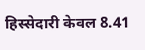हिस्सेदारी केवल 8.41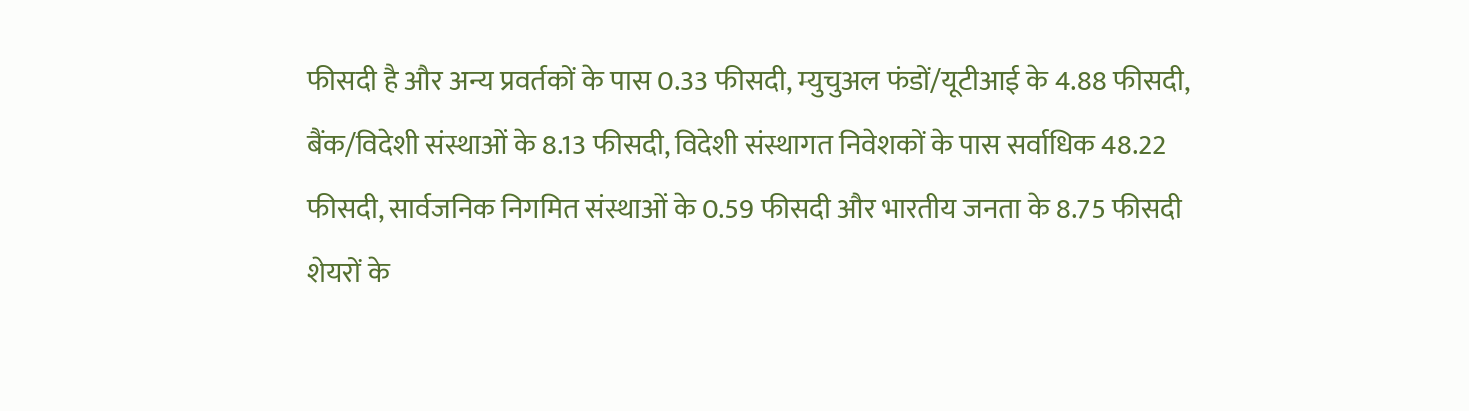फीसदी है और अन्य प्रवर्तकों के पास 0.33 फीसदी, म्युचुअल फंडों/यूटीआई के 4.88 फीसदी, बैंक/विदेशी संस्थाओं के 8.13 फीसदी, विदेशी संस्थागत निवेशकों के पास सर्वाधिक 48.22 फीसदी, सार्वजनिक निगमित संस्थाओं के 0.59 फीसदी और भारतीय जनता के 8.75 फीसदी शेयरों के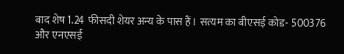बाद शेष 1.24 फीसदी शेयर अन्य के पास हैं। सत्यम का बीएसई कोड- 500376 और एनएसई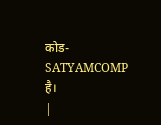कोड- SATYAMCOMP है।
|